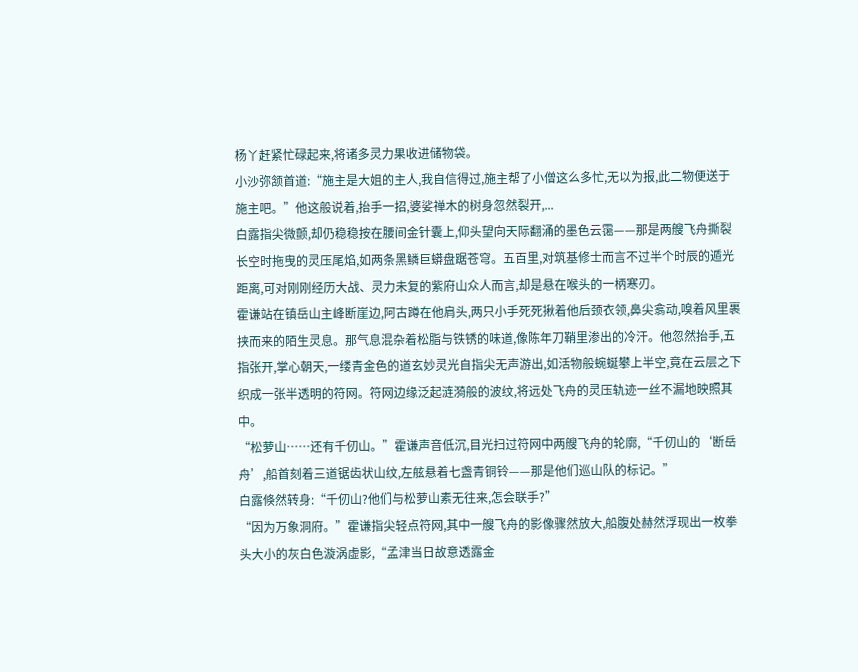杨丫赶紧忙碌起来,将诸多灵力果收进储物袋。
小沙弥颔首道:“施主是大姐的主人,我自信得过,施主帮了小僧这么多忙,无以为报,此二物便送于施主吧。”他这般说着,抬手一招,婆娑禅木的树身忽然裂开,...
白露指尖微颤,却仍稳稳按在腰间金针囊上,仰头望向天际翻涌的墨色云霭——那是两艘飞舟撕裂长空时拖曳的灵压尾焰,如两条黑鳞巨蟒盘踞苍穹。五百里,对筑基修士而言不过半个时辰的遁光距离,可对刚刚经历大战、灵力未复的紫府山众人而言,却是悬在喉头的一柄寒刃。
霍谦站在镇岳山主峰断崖边,阿古蹲在他肩头,两只小手死死揪着他后颈衣领,鼻尖翕动,嗅着风里裹挟而来的陌生灵息。那气息混杂着松脂与铁锈的味道,像陈年刀鞘里渗出的冷汗。他忽然抬手,五指张开,掌心朝天,一缕青金色的道玄妙灵光自指尖无声游出,如活物般蜿蜒攀上半空,竟在云层之下织成一张半透明的符网。符网边缘泛起涟漪般的波纹,将远处飞舟的灵压轨迹一丝不漏地映照其中。
“松萝山……还有千仞山。”霍谦声音低沉,目光扫过符网中两艘飞舟的轮廓,“千仞山的‘断岳舟’,船首刻着三道锯齿状山纹,左舷悬着七盏青铜铃——那是他们巡山队的标记。”
白露倏然转身:“千仞山?他们与松萝山素无往来,怎会联手?”
“因为万象洞府。”霍谦指尖轻点符网,其中一艘飞舟的影像骤然放大,船腹处赫然浮现出一枚拳头大小的灰白色漩涡虚影,“孟津当日故意透露金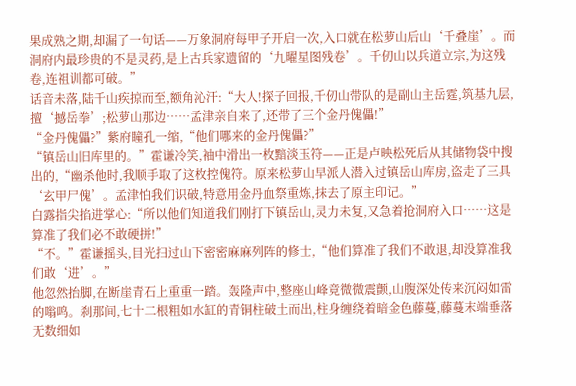果成熟之期,却漏了一句话——万象洞府每甲子开启一次,入口就在松萝山后山‘千叠崖’。而洞府内最珍贵的不是灵药,是上古兵家遗留的‘九曜星图残卷’。千仞山以兵道立宗,为这残卷,连祖训都可破。”
话音未落,陆千山疾掠而至,额角沁汗:“大人!探子回报,千仞山带队的是副山主岳霆,筑基九层,擅‘撼岳拳’;松萝山那边……孟津亲自来了,还带了三个金丹傀儡!”
“金丹傀儡?”紫府瞳孔一缩,“他们哪来的金丹傀儡?”
“镇岳山旧库里的。”霍谦冷笑,袖中滑出一枚黯淡玉符——正是卢映松死后从其储物袋中搜出的,“幽杀他时,我顺手取了这枚控傀符。原来松萝山早派人潜入过镇岳山库房,盗走了三具‘玄甲尸傀’。孟津怕我们识破,特意用金丹血祭重炼,抹去了原主印记。”
白露指尖掐进掌心:“所以他们知道我们刚打下镇岳山,灵力未复,又急着抢洞府入口……这是算准了我们必不敢硬拼!”
“不。”霍谦摇头,目光扫过山下密密麻麻列阵的修士,“他们算准了我们不敢退,却没算准我们敢‘进’。”
他忽然抬脚,在断崖青石上重重一踏。轰隆声中,整座山峰竟微微震颤,山腹深处传来沉闷如雷的嗡鸣。刹那间,七十二根粗如水缸的青铜柱破土而出,柱身缠绕着暗金色藤蔓,藤蔓末端垂落无数细如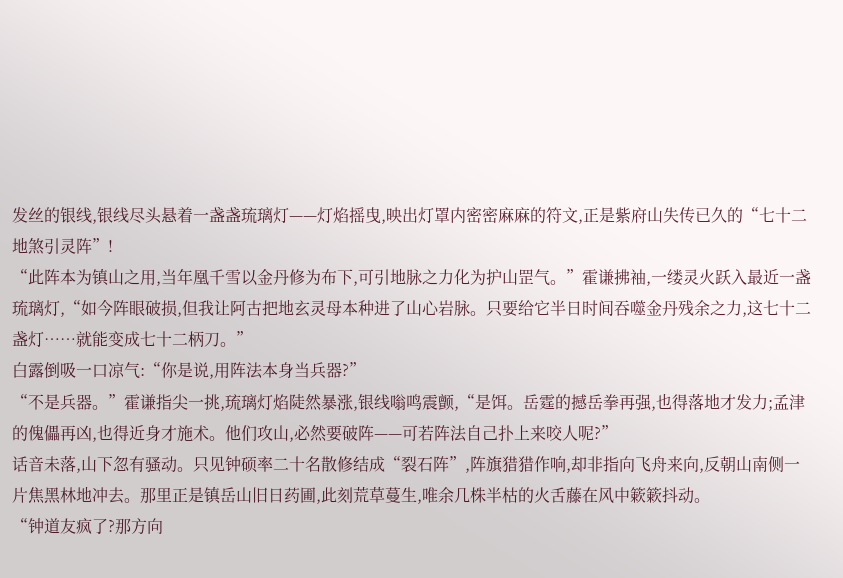发丝的银线,银线尽头悬着一盏盏琉璃灯——灯焰摇曳,映出灯罩内密密麻麻的符文,正是紫府山失传已久的“七十二地煞引灵阵”!
“此阵本为镇山之用,当年凰千雪以金丹修为布下,可引地脉之力化为护山罡气。”霍谦拂袖,一缕灵火跃入最近一盏琉璃灯,“如今阵眼破损,但我让阿古把地玄灵母本种进了山心岩脉。只要给它半日时间吞噬金丹残余之力,这七十二盏灯……就能变成七十二柄刀。”
白露倒吸一口凉气:“你是说,用阵法本身当兵器?”
“不是兵器。”霍谦指尖一挑,琉璃灯焰陡然暴涨,银线嗡鸣震颤,“是饵。岳霆的撼岳拳再强,也得落地才发力;孟津的傀儡再凶,也得近身才施术。他们攻山,必然要破阵——可若阵法自己扑上来咬人呢?”
话音未落,山下忽有骚动。只见钟硕率二十名散修结成“裂石阵”,阵旗猎猎作响,却非指向飞舟来向,反朝山南侧一片焦黑林地冲去。那里正是镇岳山旧日药圃,此刻荒草蔓生,唯余几株半枯的火舌藤在风中簌簌抖动。
“钟道友疯了?那方向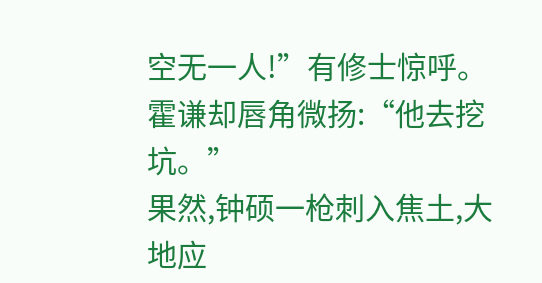空无一人!”有修士惊呼。
霍谦却唇角微扬:“他去挖坑。”
果然,钟硕一枪刺入焦土,大地应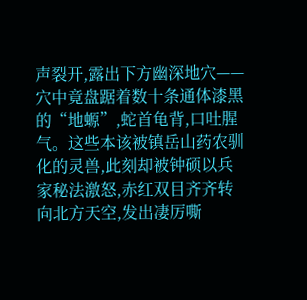声裂开,露出下方幽深地穴——穴中竟盘踞着数十条通体漆黑的“地螈”,蛇首龟背,口吐腥气。这些本该被镇岳山药农驯化的灵兽,此刻却被钟硕以兵家秘法激怒,赤红双目齐齐转向北方天空,发出凄厉嘶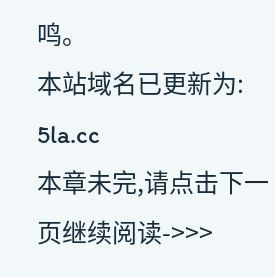鸣。
本站域名已更新为:
5la.cc
本章未完,请点击下一页继续阅读->>>